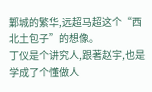鄴城的繁华,远超马超这个“西北土包子”的想像。
丁仪是个讲究人,跟著赵宇,也是学成了个懂做人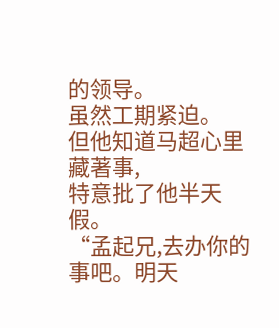的领导。
虽然工期紧迫。
但他知道马超心里藏著事,
特意批了他半天假。
“孟起兄,去办你的事吧。明天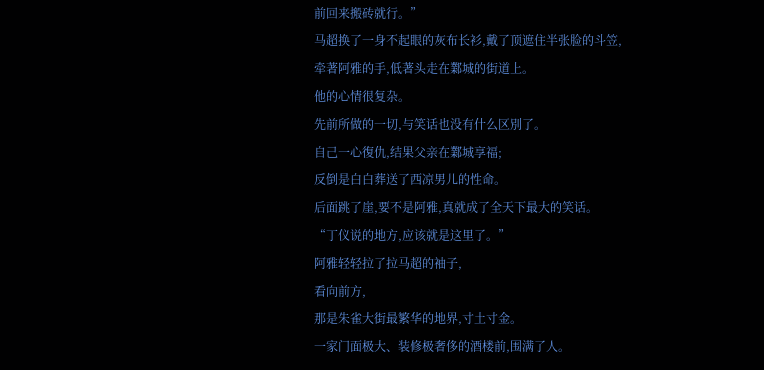前回来搬砖就行。”
马超换了一身不起眼的灰布长衫,戴了顶遮住半张脸的斗笠,
牵著阿雅的手,低著头走在鄴城的街道上。
他的心情很复杂。
先前所做的一切,与笑话也没有什么区別了。
自己一心復仇,结果父亲在鄴城享福;
反倒是白白葬送了西凉男儿的性命。
后面跳了崖,要不是阿雅,真就成了全天下最大的笑话。
“丁仪说的地方,应该就是这里了。”
阿雅轻轻拉了拉马超的袖子,
看向前方,
那是朱雀大街最繁华的地界,寸土寸金。
一家门面极大、装修极奢侈的酒楼前,围满了人。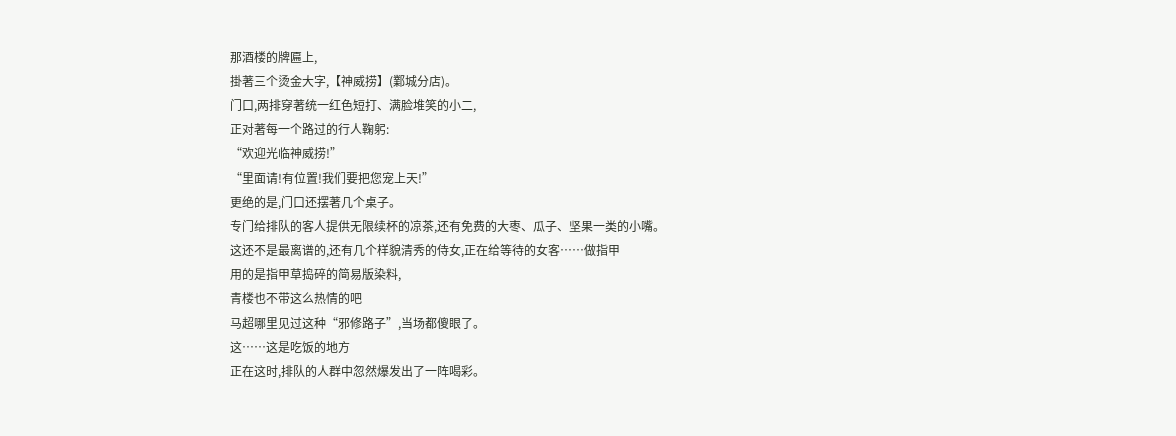那酒楼的牌匾上,
掛著三个烫金大字,【神威捞】(鄴城分店)。
门口,两排穿著统一红色短打、满脸堆笑的小二,
正对著每一个路过的行人鞠躬:
“欢迎光临神威捞!”
“里面请!有位置!我们要把您宠上天!”
更绝的是,门口还摆著几个桌子。
专门给排队的客人提供无限续杯的凉茶,还有免费的大枣、瓜子、坚果一类的小嘴。
这还不是最离谱的,还有几个样貌清秀的侍女,正在给等待的女客……做指甲
用的是指甲草捣碎的简易版染料,
青楼也不带这么热情的吧
马超哪里见过这种“邪修路子”,当场都傻眼了。
这……这是吃饭的地方
正在这时,排队的人群中忽然爆发出了一阵喝彩。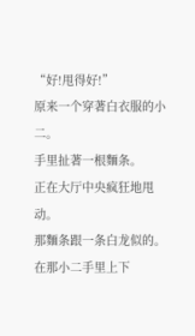“好!甩得好!”
原来一个穿著白衣服的小二。
手里扯著一根麵条。
正在大厅中央疯狂地甩动。
那麵条跟一条白龙似的。
在那小二手里上下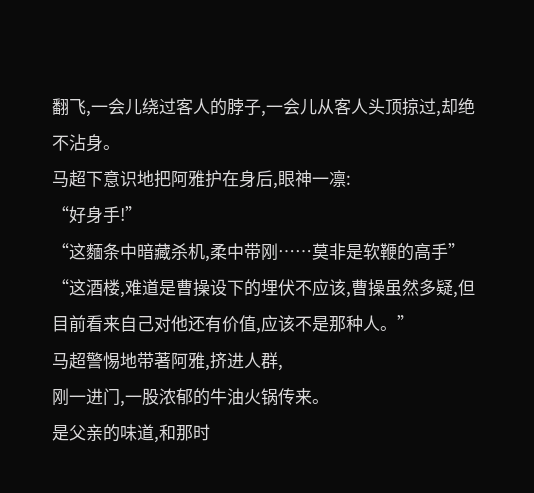翻飞,一会儿绕过客人的脖子,一会儿从客人头顶掠过,却绝不沾身。
马超下意识地把阿雅护在身后,眼神一凛:
“好身手!”
“这麵条中暗藏杀机,柔中带刚……莫非是软鞭的高手”
“这酒楼,难道是曹操设下的埋伏不应该,曹操虽然多疑,但目前看来自己对他还有价值,应该不是那种人。”
马超警惕地带著阿雅,挤进人群,
刚一进门,一股浓郁的牛油火锅传来。
是父亲的味道,和那时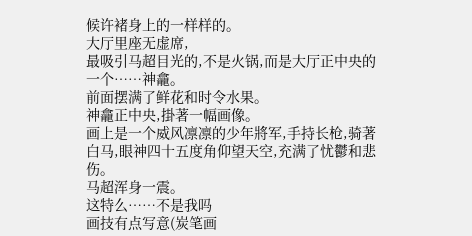候许褚身上的一样样的。
大厅里座无虚席,
最吸引马超目光的,不是火锅,而是大厅正中央的一个……神龕。
前面摆满了鲜花和时令水果。
神龕正中央,掛著一幅画像。
画上是一个威风凛凛的少年將军,手持长枪,骑著白马,眼神四十五度角仰望天空,充满了忧鬱和悲伤。
马超浑身一震。
这特么……不是我吗
画技有点写意(炭笔画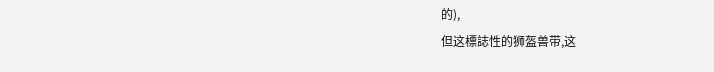的),
但这標誌性的狮盔兽带,这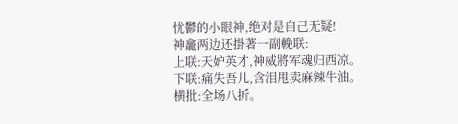忧鬱的小眼神,绝对是自己无疑!
神龕两边还掛著一副輓联:
上联:天妒英才,神威將军魂归西凉。
下联:痛失吾儿,含泪甩卖麻辣牛油。
横批:全场八折。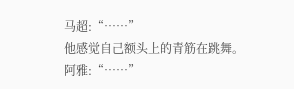马超:“……”
他感觉自己额头上的青筋在跳舞。
阿雅:“……”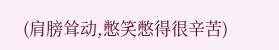(肩膀耸动,憋笑憋得很辛苦)